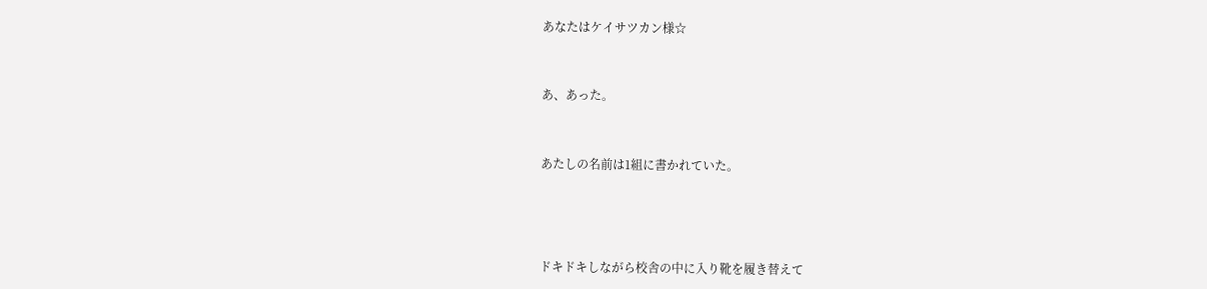あなたはケイサツカン様☆



あ、あった。



あたしの名前は1組に書かれていた。





ドキドキしながら校舎の中に入り靴を履き替えて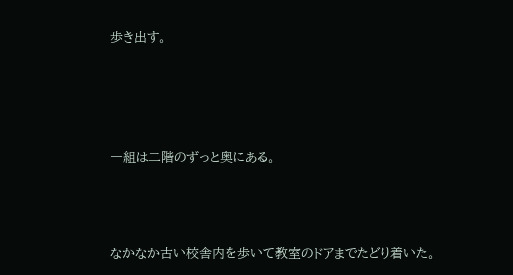歩き出す。




一組は二階のずっと奥にある。



なかなか古い校舎内を歩いて教室のドアまでたどり着いた。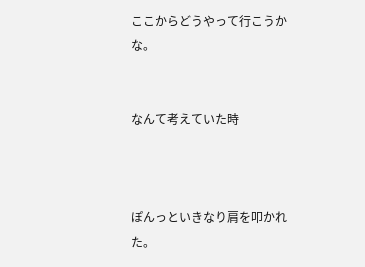ここからどうやって行こうかな。


なんて考えていた時



ぽんっといきなり肩を叩かれた。